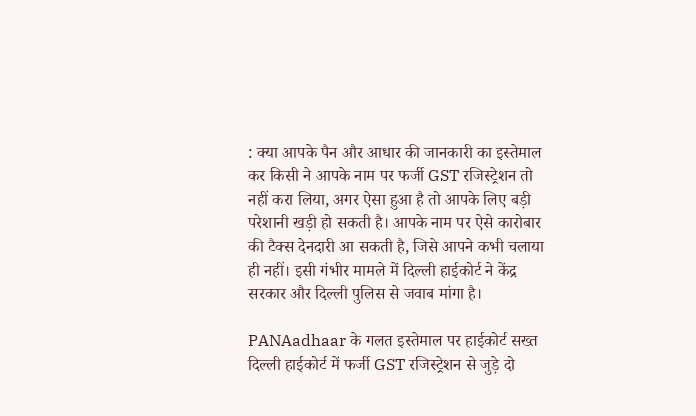: क्या आपके पैन और आधार की जानकारी का इस्तेमाल कर किसी ने आपके नाम पर फर्जी GST रजिस्ट्रेशन तो नहीं करा लिया, अगर ऐसा हुआ है तो आपके लिए बड़ी परेशानी खड़ी हो सकती है। आपके नाम पर ऐसे कारोबार की टैक्स देनदारी आ सकती है, जिसे आपने कभी चलाया ही नहीं। इसी गंभीर मामले में दिल्ली हाईकोर्ट ने केंद्र सरकार और दिल्ली पुलिस से जवाब मांगा है।

PANAadhaar के गलत इस्तेमाल पर हाईकोर्ट सख्त
दिल्ली हाईकोर्ट में फर्जी GST रजिस्ट्रेशन से जुड़े दो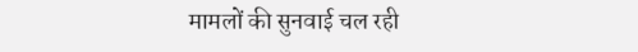मामलों की सुनवाई चल रही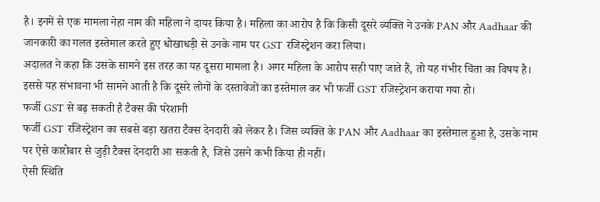है। इनमें से एक मामला नेहा नाम की महिला ने दायर किया है। महिला का आरोप है कि किसी दूसरे व्यक्ति ने उनके PAN और Aadhaar की जानकारी का गलत इस्तेमाल करते हुए धोखाधड़ी से उनके नाम पर GST रजिस्ट्रेशन करा लिया।
अदालत ने कहा कि उसके सामने इस तरह का यह दूसरा मामला है। अगर महिला के आरोप सही पाए जाते हैं, तो यह गंभीर चिंता का विषय है। इससे यह संभावना भी सामने आती है कि दूसरे लोगों के दस्तावेजों का इस्तेमाल कर भी फर्जी GST रजिस्ट्रेशन कराया गया हो।
फर्जी GST से बढ़ सकती है टैक्स की परेशानी
फर्जी GST रजिस्ट्रेशन का सबसे बड़ा खतरा टैक्स देनदारी को लेकर है। जिस व्यक्ति के PAN और Aadhaar का इस्तेमाल हुआ है, उसके नाम पर ऐसे कारोबार से जुड़ी टैक्स देनदारी आ सकती है, जिसे उसने कभी किया ही नहीं।
ऐसी स्थिति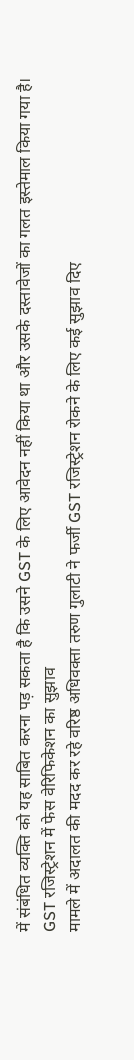में संबंधित व्यक्ति को यह साबित करना पड़ सकता है कि उसने GST के लिए आवेदन नहीं किया था और उसके दस्तावेजों का गलत इस्तेमाल किया गया है।
GST रजिस्ट्रेशन में फेस वेरिफिकेशन का सुझाव
मामले में अदालत की मदद कर रहे वरिष्ठ अधिवक्ता तरुण गुलाटी ने फर्जी GST रजिस्ट्रेशन रोकने के लिए कई सुझाव दिए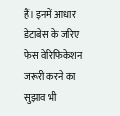हैं। इनमें आधार डेटाबेस के जरिए फेस वेरिफिकेशन जरूरी करने का सुझाव भी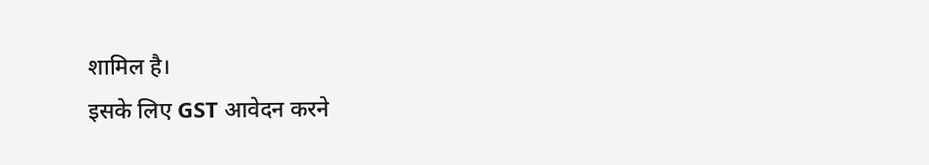शामिल है।
इसके लिए GST आवेदन करने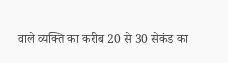वाले व्यक्ति का करीब 20 से 30 सेकंड का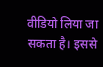वीडियो लिया जा सकता है। इससे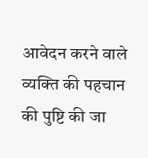आवेदन करने वाले व्यक्ति की पहचान की पुष्टि की जा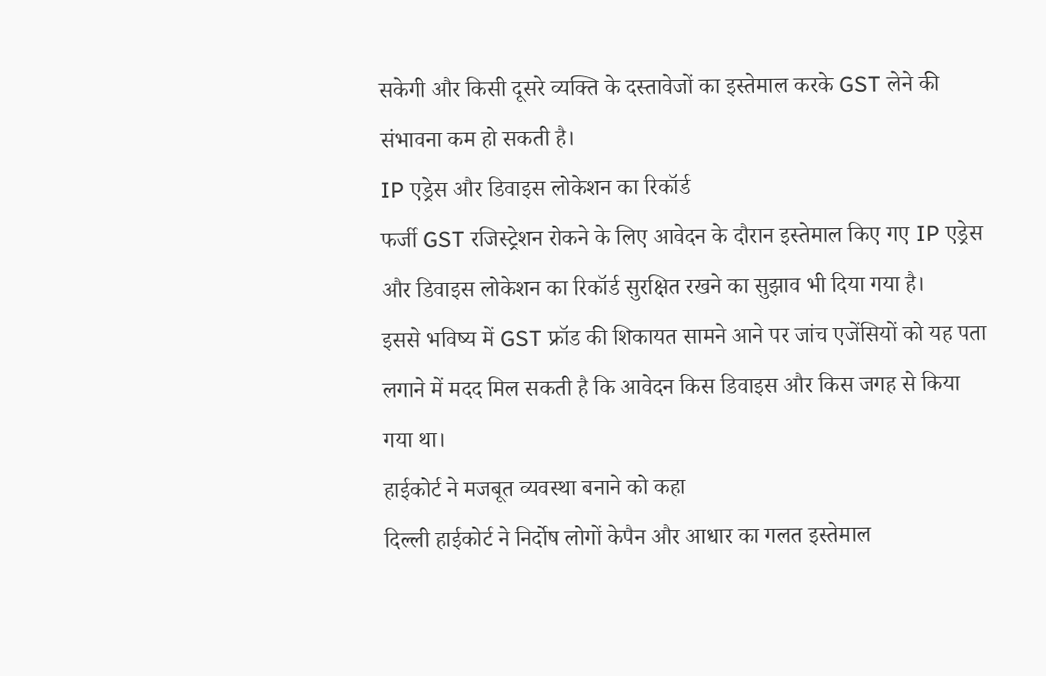सकेगी और किसी दूसरे व्यक्ति के दस्तावेजों का इस्तेमाल करके GST लेने की संभावना कम हो सकती है।
IP एड्रेस और डिवाइस लोकेशन का रिकॉर्ड
फर्जी GST रजिस्ट्रेशन रोकने के लिए आवेदन के दौरान इस्तेमाल किए गए IP एड्रेस और डिवाइस लोकेशन का रिकॉर्ड सुरक्षित रखने का सुझाव भी दिया गया है।
इससे भविष्य में GST फ्रॉड की शिकायत सामने आने पर जांच एजेंसियों को यह पता लगाने में मदद मिल सकती है कि आवेदन किस डिवाइस और किस जगह से किया गया था।
हाईकोर्ट ने मजबूत व्यवस्था बनाने को कहा
दिल्ली हाईकोर्ट ने निर्दोष लोगों केपैन और आधार का गलत इस्तेमाल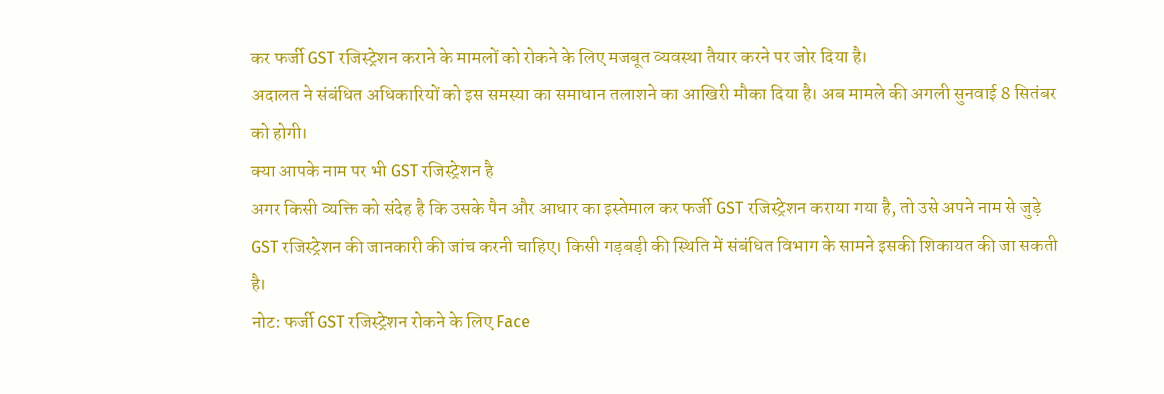कर फर्जी GST रजिस्ट्रेशन कराने के मामलों को रोकने के लिए मजबूत व्यवस्था तैयार करने पर जोर दिया है।
अदालत ने संबंधित अधिकारियों को इस समस्या का समाधान तलाशने का आखिरी मौका दिया है। अब मामले की अगली सुनवाई 8 सितंबर को होगी।
क्या आपके नाम पर भी GST रजिस्ट्रेशन है
अगर किसी व्यक्ति को संदेह है कि उसके पैन और आधार का इस्तेमाल कर फर्जी GST रजिस्ट्रेशन कराया गया है, तो उसे अपने नाम से जुड़े GST रजिस्ट्रेशन की जानकारी की जांच करनी चाहिए। किसी गड़बड़ी की स्थिति में संबंधित विभाग के सामने इसकी शिकायत की जा सकती है।
नोट: फर्जी GST रजिस्ट्रेशन रोकने के लिए Face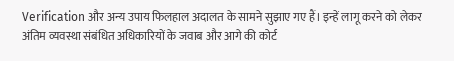Verification और अन्य उपाय फिलहाल अदालत के सामने सुझाए गए हैं। इन्हें लागू करने को लेकर अंतिम व्यवस्था संबंधित अधिकारियों के जवाब और आगे की कोर्ट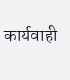कार्यवाही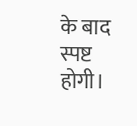के बाद स्पष्ट होगी।